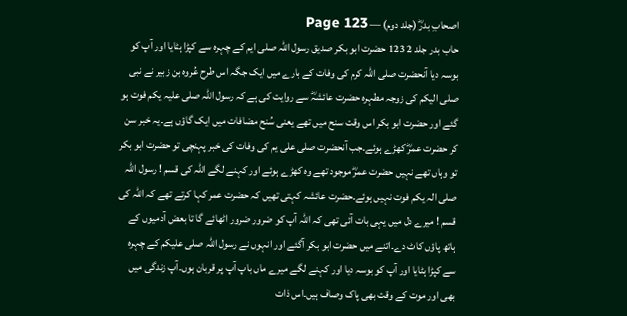اصحابِ بدرؓ (جلد دوم) — Page 123
حاب بدر جلد 2 123 حضرت ابو بکر صدیق رسول اللہ صلی ایم کے چہرہ سے کپڑا ہٹایا اور آپ کو بوسہ دیا آنحضرت صلی اللہ کرم کی وفات کے بارے میں ایک جگہ اس طرح عُروہ بن زبیر نے نبی صلی الیکم کی زوجہ مطہرہ حضرت عائشہؓ سے روایت کی ہے کہ رسول اللہ صلی علیہ یکم فوت ہو گئے اور حضرت ابو بکر اس وقت سنح میں تھے یعنی سُنح مضافات میں ایک گاؤں ہے۔یہ خبر سن کر حضرت عمرؓ کھڑے ہوئے۔جب آنحضرت صلی علی یم کی وفات کی خبر پہنچی تو حضرت ابو بکر تو وہاں تھے نہیں حضرت عمرؓ موجود تھے وہ کھڑے ہوئے اور کہنے لگے اللہ کی قسم ! رسول اللہ صلی الہ یکم فوت نہیں ہوئے۔حضرت عائشہ کہتی تھیں کہ حضرت عمر کہا کرتے تھے کہ اللہ کی قسم ! میرے دل میں یہی بات آئی تھی کہ اللہ آپ کو ضرور ضرور اٹھائے گا تا بعض آدمیوں کے ہاتھ پاؤں کاٹ دے۔اتنے میں حضرت ابو بکر آگئے اور انہوں نے رسول اللہ صلی علیکم کے چہرہ سے کپڑا ہٹایا اور آپ کو بوسہ دیا اور کہنے لگے میرے ماں باپ آپ پر قربان ہوں۔آپ زندگی میں بھی اور موت کے وقت بھی پاک وصاف ہیں۔اس ذات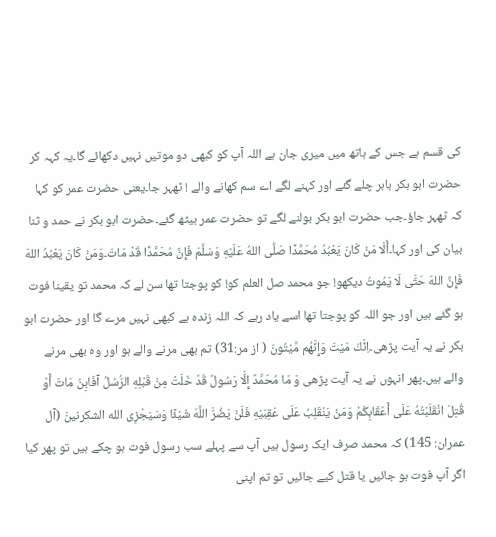کی قسم ہے جس کے ہاتھ میں میری جان ہے اللہ آپ کو کبھی دو موتیں نہیں دکھائے گا۔یہ کہہ کر حضرت ابو بکر باہر چلے گئے اور کہنے لگے اے سم کھانے والے ! ٹھہر جا۔یعنی حضرت عمر کو کہا کہ ٹھہر جاؤ۔جب حضرت ابو بکر بولنے لگے تو حضرت عمر بیٹھ گئے۔حضرت ابو بکر نے حمد و ثنا بیان کی اور کہا۔أَلَا مَنْ كَانَ يَعْبُدُ مُحَمَّدًا صَلَّى اللهُ عَلَيْهِ وَسَلَّمَ فَإِنَّ مُحَمَّدًا قَدْ مَاتَ۔وَمَنْ كَانَ يَعْبُدُ اللهَ فَإِنَّ اللهَ حَتَّى لَا يَمُوتُ دیکھو! جو محمد صل العلم کو! کو پوجتا تھا سن لے کہ محمد تو یقینا فوت ہو گئے ہیں اور جو اللہ کو پوجتا تھا اسے یاد رہے کہ اللہ زندہ ہے کبھی نہیں مرے گا اور حضرت ابو بکر نے یہ آیت پڑھی۔اِنَّكَ مَيْتَ وَإِنَّهُم مَّيْتُونَ ( از مر:31) تم بھی مرنے والے ہو اور وہ بھی مرنے والے ہیں۔پھر انہوں نے یہ آیت پڑھی وَ مَا مُحَمَّدٌ إِلَّا رَسُولٌ قَدْ خَلَتْ مِنْ قَبْلِهِ الرُّسُلُ آفَابِنُ مَاتَ أَوْ قُتِلَ انْقَلَبْتُهُ عَلَى أَعْقَابِكُمْ وَمَنْ يَنْقَلِبُ عَلَى عَقِبَيْهِ فَلَنْ يَضُرَّ اللَّهَ شَيْئًا وَسَيَجْزِى الله الشكرنينَ (آل عمران: 145) کہ محمد صرف ایک رسول ہیں آپ سے پہلے سب رسول فوت ہو چکے ہیں تو پھر کیا اگر آپ فوت ہو جائیں یا قتل کیے جائیں تو تم اپنی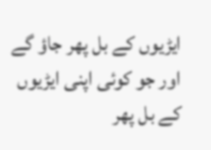ایڑیوں کے بل پھر جاؤ گے اور جو کوئی اپنی ایڑیوں کے بل پھر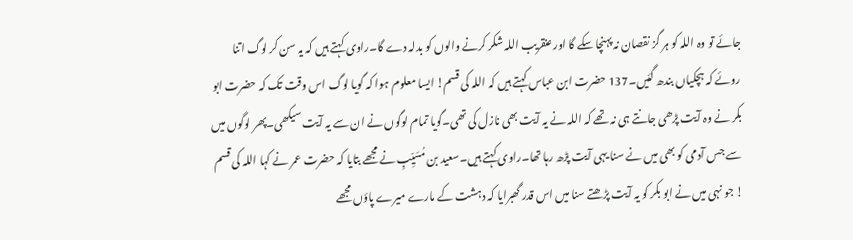جائے تو وہ اللہ کو ہر گز نقصان نہ پہنچا سکے گا اور عنقریب اللہ شکر کرنے والوں کو بدلہ دے گا۔راوی کہتے ہیں کہ یہ سن کر لوگ اتنا روئے کہ ہچکیاں بندھ گئیں۔137 حضرت ابن عباس کہتے ہیں کہ اللہ کی قسم! ایسا معلوم ہوا کہ گویا لوگ اس وقت تک کہ حضرت ابو بکر نے وہ آیت پڑھی جانتے ہی نہ تھے کہ اللہ نے یہ آیت بھی نازل کی تھی۔گویا تمام لوگوں نے ان سے یہ آیت سیکھی۔پھر لوگوں میں سے جس آدمی کو بھی میں نے سنا یہی آیت پڑھ رہا تھا۔راوی کہتے ہیں۔سعید بن مُسَيِّبِ نے مجھے بتایا کہ حضرت عمر نے کہا اللہ کی قسم ! جو نہی میں نے ابو بکر کو یہ آیت پڑھتے سنا میں اس قدر گھبرایا کہ دہشت کے مارے میرے پاؤں مجھے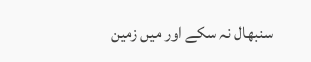سنبھال نہ سکے اور میں زمین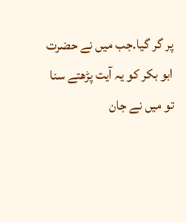پر گر گیا۔جب میں نے حضرت ابو بکر کو یہ آیت پڑھتے سنا تو میں نے جان